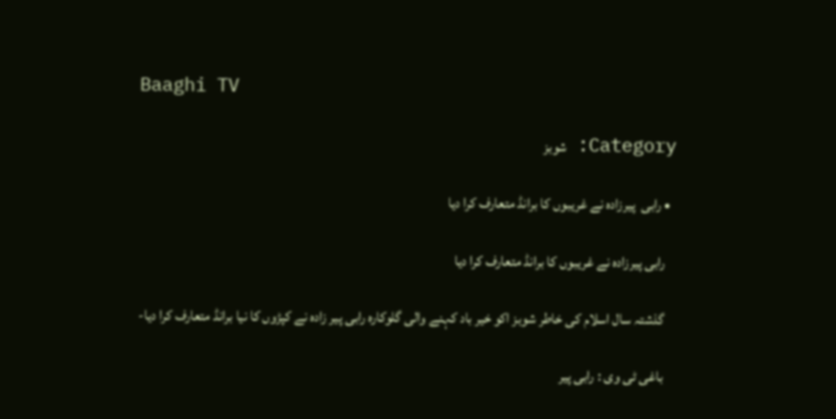Baaghi TV

Category: شوبز

  • رابی  پیرزادہ نے غریبوں کا برانڈ متعارف کرا دیا

    رابی پیرزادہ نے غریبوں کا برانڈ متعارف کرا دیا

    گذشتہ سال اسلام کی خاطر شوبز اکو خیر باد کہنے والی گلوکارہ رابی پیر زادہ نے کپڑوں کا نیا برانڈ متعارف کرا دیا-

    باغی ٹی وی : رابی پیر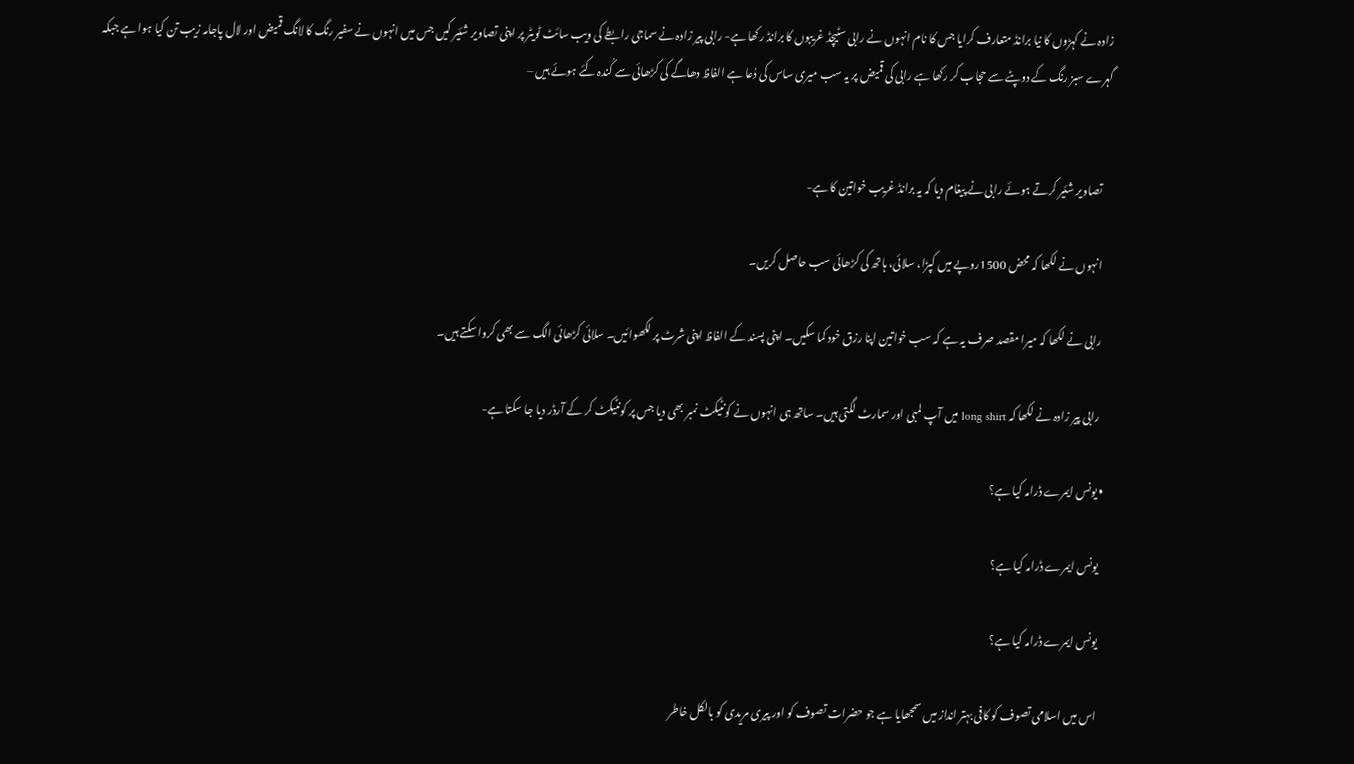زادہ نے کہڑوں کا نیا برانڈ متعارف کرایا جس کا نام انہوں نے رابی سٹیچڈ غریبوں کا برانڈ رکھا ہے- رابی پیر زادہ نے سماجی رابطے کی ویب سائٹ ٹویٹر پر اپنی تصاویر شئیر کیں جس میں انہوں نے سفیر رنگ کا لانگ قمیض اور لال پاجامہ زیب تن کیا ہوا ہے جبکہ گہرے سبز رنگ کے دوپٹے سے حجاب کر رکھا ہے رابی کی قمیض پر یہ سب میری ساس کی دُعا ہے الفاظ دھاگے کی کڑھائی سے کُندہ کئے ہوئے ہیں –


    تصاویر شئیر کرتے ہوئے رابی نے پیغام دیا کہ یہ برانڈ غریب خواتین کا ہے-

    انہوں نے لکھا کہ محض 1500روپے میں کپڑا، سلائی، ہاتھ کی کڑھائی سب حاصل کریں۔

    رابی نے لکھا کہ میرا مقصد صرف یہ ہے کہ سب خواتین اپنا رزق خود کما سکیں۔ اپنی پسند کے الفاظ اپنی شرٹ پر لکھوائیں۔ سلائی کڑھائی الگ سے بھی کروا سکتے ہیں۔

    رابی پیر زادہ نے لکھا کہ long shirt میں آپ لمبی اور سمارٹ لگتی ہیں۔ ساتھ ہی انہوں نے کونٹیکٹ نمبر بھی دیا جس پر کونٹیکٹ کر کے آرڈر دیا جا سکتا ہے-

  • یونس ایمرے ڈرامہ کیا ہے؟

    یونس ایمرے ڈرامہ کیا ہے؟

    یونس ایمرے ڈرامہ کیا ہے؟

    اس میں اسلامی تصوف کو کافی بہتر انداز میں سمجھایا ہے جو حضرات تصوف کو اور پیری مریدی کو بالکل خاطر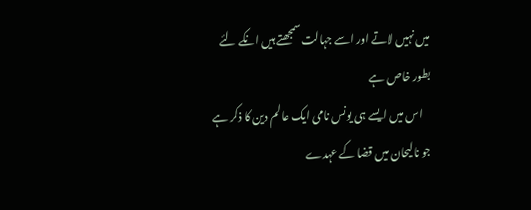میں نہیں لاتے اور اسے جہالت سمجھتے ہیں انکے لئے بطور خاص ہے
    اس میں ایسے ہی یونس نامی ایک عالم دین کا ذکر ہے جو نالیحان میں قضا کے عہدے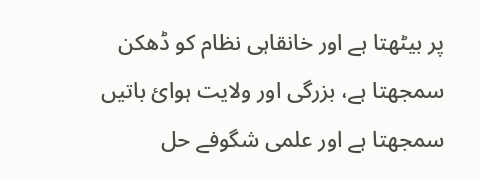پر بیٹھتا ہے اور خانقاہی نظام کو ڈھکن سمجھتا ہے، بزرگی اور ولایت ہوائ باتیں سمجھتا ہے اور علمی شگوفے حل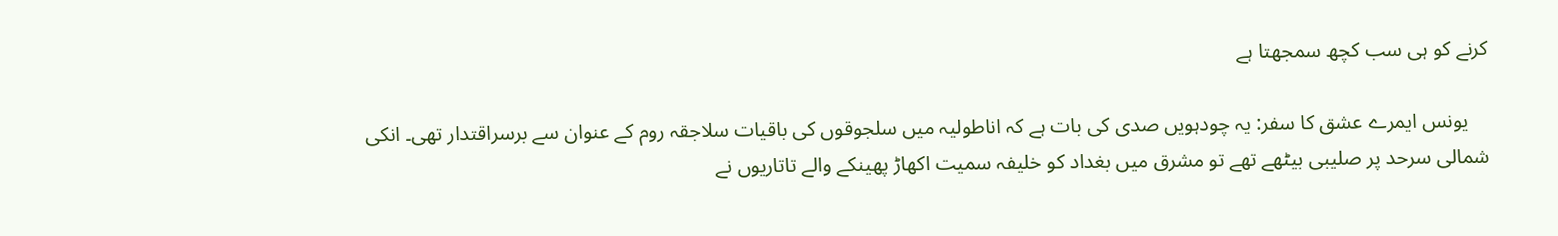کرنے کو ہی سب کچھ سمجھتا ہے

    یونس ایمرے عشق کا سفر: یہ چودہویں صدی کی بات ہے کہ اناطولیہ میں سلجوقوں کی باقیات سلاجقہ روم کے عنوان سے برسراقتدار تھی۔ انکی شمالی سرحد پر صلیبی بیٹھے تھے تو مشرق میں بغداد کو خلیفہ سمیت اکھاڑ پھینکے والے تاتاریوں نے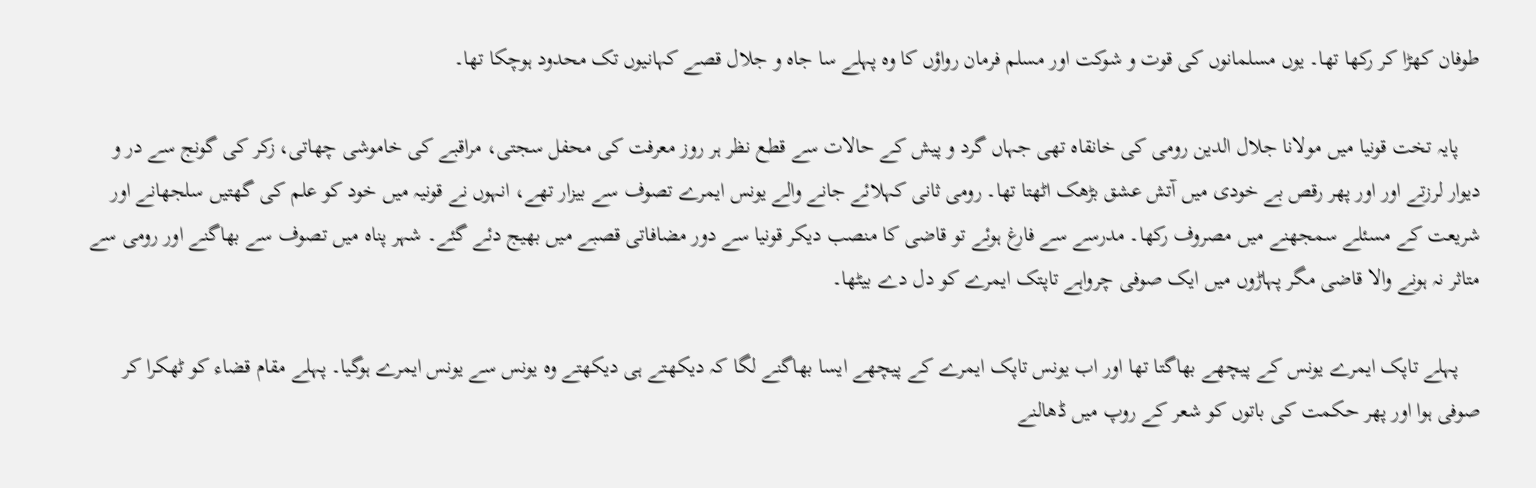طوفان کھڑا کر رکھا تھا۔ یوں مسلمانوں کی قوت و شوکت اور مسلم فرمان رواؤں کا وہ پہلے سا جاہ و جلال قصے کہانیوں تک محدود ہوچکا تھا۔

    پایہ تخت قونیا میں مولانا جلال الدین رومی کی خانقاہ تھی جہاں گرد و پیش کے حالات سے قطع نظر ہر روز معرفت کی محفل سجتی، مراقبے کی خاموشی چھاتی، زکر کی گونج سے در و دیوار لرزتے اور اور پھر رقص بے خودی میں آتش عشق بڑھک اٹھتا تھا۔ رومی ثانی کہلائے جانے والے یونس ایمرے تصوف سے بیزار تھے، انہوں نے قونیہ میں خود کو علم کی گھتیں سلجھانے اور شریعت کے مسئلے سمجھنے میں مصروف رکھا۔ مدرسے سے فارغ ہوئے تو قاضی کا منصب دیکر قونیا سے دور مضافاتی قصبے میں بھیج دئے گئے۔ شہر پناہ میں تصوف سے بھاگنے اور رومی سے متاثر نہ ہونے والا قاضی مگر پہاڑوں میں ایک صوفی چرواہے تاپتک ایمرے کو دل دے بیٹھا۔

    پہلے تاپک ایمرے یونس کے پیچھے بھاگتا تھا اور اب یونس تاپک ایمرے کے پیچھے ایسا بھاگنے لگا کہ دیکھتے ہی دیکھتے وہ یونس سے یونس ایمرے ہوگیا۔ پہلے مقام قضاء کو ٹھکرا کر صوفی ہوا اور پھر حکمت کی باتوں کو شعر کے روپ میں ڈھالنے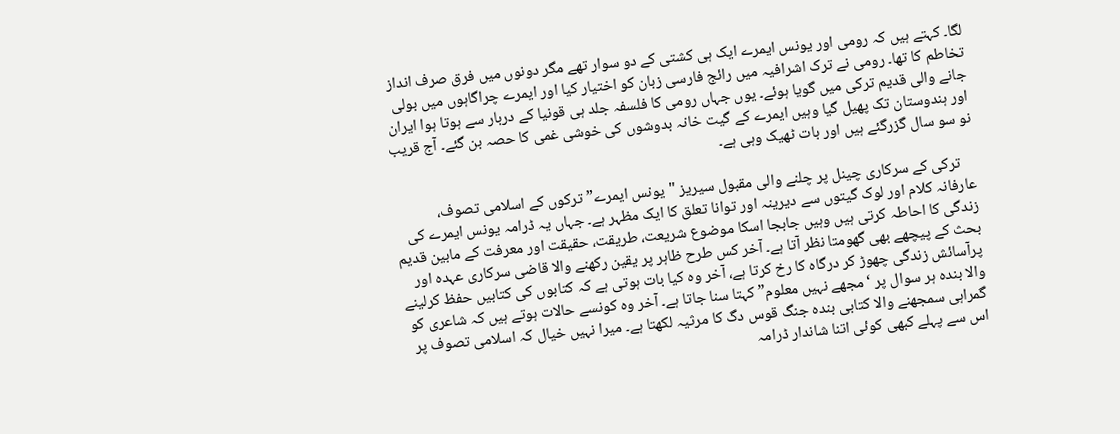لگا۔ کہتے ہیں کہ رومی اور یونس ایمرے ایک ہی کشتی کے دو سوار تھے مگر دونوں میں فرق صرف انداز تخاطم کا تھا۔ رومی نے ترک اشرافیہ میں رائج فارسی زبان کو اختیار کیا اور ایمرے چراگاہوں میں بولی جانے والی قدیم ترکی میں گویا ہوئے۔ یوں جہاں رومی کا فلسفہ جلد ہی قونیا کے دربار سے ہوتا ہوا ایران اور ہندوستان تک پھیل گیا وہیں ایمرے کے گیت خانہ بدوشوں کی خوشی غمی کا حصہ بن گئے۔ آج قریب نو سو سال گزرگئے ہیں اور بات ٹھیک وہی ہے۔

    ترکی کے سرکاری چینل پر چلنے والی مقبول سیریز "یونس ایمرے” ترکوں کے اسلامی تصوف، عارفانہ کلام اور لوک گیتوں سے دیرینہ اور توانا تعلق کا ایک مظہر ہے۔ جہاں یہ ڈرامہ یونس ایمرے کی زندگی کا احاطہ کرتی ہیں وہیں جابجا اسکا موضوع شریعت، طریقت، حقیقت اور معرفت کے مابین قدیم بحث کے پیچھے بھی گھومتا نظر آتا ہے۔ آخر کس طرح ظاہر پر یقین رکھنے والا قاضی سرکاری عہدہ اور پرآسائش زندگی چھوڑ کر درگاہ کا رخ کرتا ہے، آخر وہ کیا بات ہوتی ہے کہ کتابوں کی کتابیں حفظ کرلینے والا بندہ ہر سوال پر ‘مجھے نہیں معلوم” کہتا سنا جاتا ہے۔ آخر وہ کونسے حالات ہوتے ہیں کہ شاعری کو گمراہی سمجھنے والا کتابی بندہ جنگ قوس دگ کا مرثیہ لکھتا ہے۔ میرا نہیں خیال کہ اسلامی تصوف پر اس سے پہلے کبھی کوئی اتنا شاندار ڈرامہ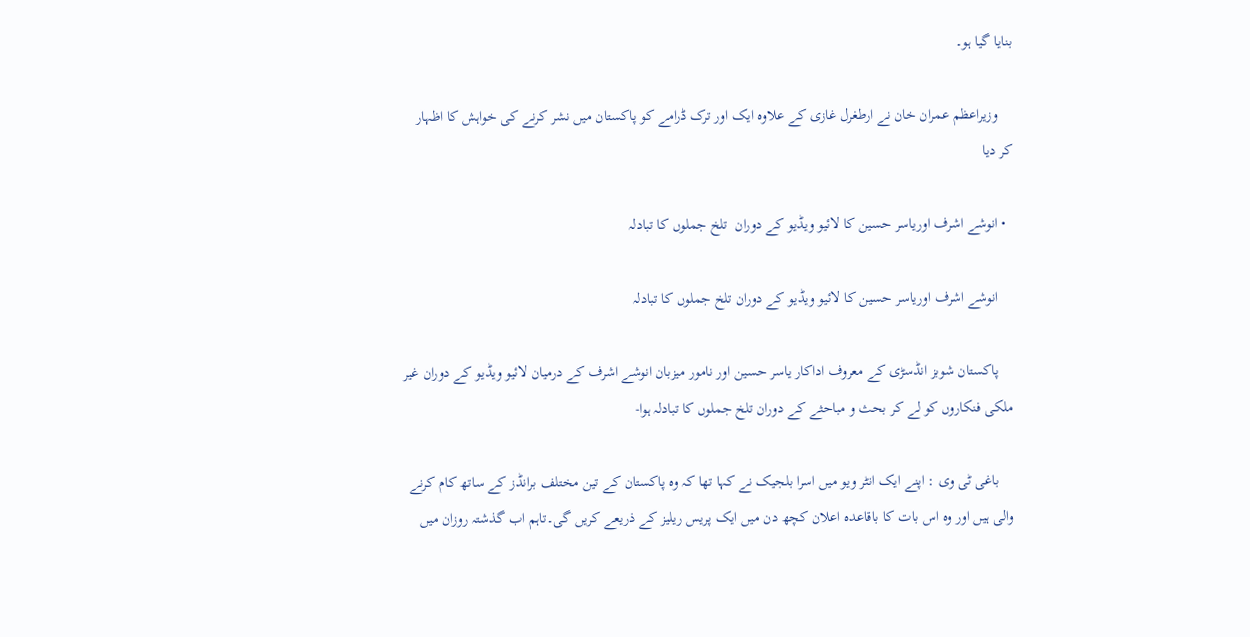بنایا گیا ہو۔

    وزیراعظم عمران خان نے ارطغرل غازی کے علاوہ ایک اور ترک ڈرامے کو پاکستان میں نشر کرنے کی خواہش کا اظہار کر دیا

  • انوشے اشرف اوریاسر حسین کا لائیو ویڈیو کے دوران  تلخ جملوں کا تبادلہ

    انوشے اشرف اوریاسر حسین کا لائیو ویڈیو کے دوران تلخ جملوں کا تبادلہ

    پاکستان شوبز انڈسڑی کے معروف اداکار یاسر حسین اور نامور میزبان انوشے اشرف کے درمیان لائیو ویڈیو کے دوران غیر ملکی فنکاروں کو لے کر بحث و مباحثے کے دوران تلخ جملوں کا تبادلہ ہوا-

    باغی ٹی وی : اپنے ایک انٹر ویو میں اسرا بلجیک نے کہا تھا کہ وہ پاکستان کے تین مختلف برانڈز کے ساتھ کام کرنے والی ہیں اور وہ اس بات کا باقاعدہ اعلان کچھ دن میں ایک پریس ریلیز کے ذریعے کریں گی۔تاہم اب گذشتہ روزان میں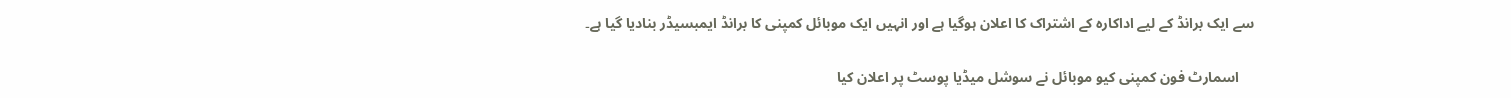سے ایک برانڈ کے لیے اداکارہ کے اشتراک کا اعلان ہوگیا ہے اور انہیں ایک موبائل کمپنی کا برانڈ ایمبسیڈر بنادیا گیا ہے۔

    اسمارٹ فون کمپنی کیو موبائل نے سوشل میڈیا پوسٹ پر اعلان کیا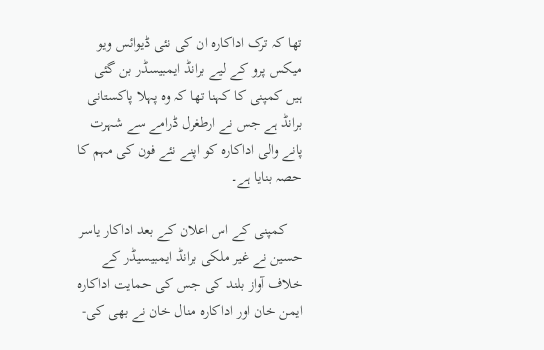تھا کہ ترک اداکارہ ان کی نئی ڈیوائس ویو میکس پرو کے لیے برانڈ ایمبیسڈر بن گئی ہیں کمپنی کا کہنا تھا کہ وہ پہلا پاکستانی برانڈ ہے جس نے ارطغرل ڈرامے سے شہرت پانے والی اداکارہ کو اپنے نئے فون کی مہم کا حصہ بنایا ہے۔

    کمپنی کے اس اعلان کے بعد اداکار یاسر حسین نے غیر ملکی برانڈ ایمبیسیڈر کے خلاف آواز بلند کی جس کی حمایت اداکارہ ایمن خان اور اداکارہ منال خان نے بھی کی-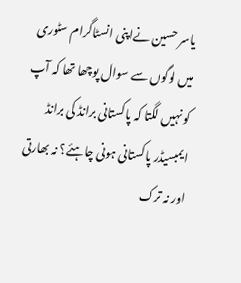یاسر حسین نےاپنی انسٹاگرام سٹوری میں لوگوں سے سوال پوچھا تھا کہ آپ کو نہیں لگتا کہ پاکستانی برانڈ کی برانڈ ایمبسیڈر پاکستانی ہونی چاہئے؟ نہ بھارتی اور نہ ترک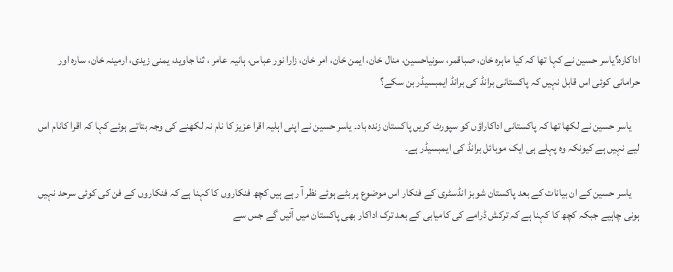اداکارہ؟یاسر حسین نے کہا تھا کہ کیا ماہرہ خان، صباقمر، سونیاحسین، منال خان، ایمن خان، امر خان، زارا نور عباس، ہانیہ عامر ، ثنا جاوید، یمنی زیدی، ارمینہ خان، سارہ اور حرامانی کوئی اس قابل نہیں کہ پاکستانی برانڈ کی برانڈ ایمبسیڈر بن سکے؟

    یاسر حسین نے لکھا تھا کہ پاکستانی اداکاراؤں کو سپورٹ کریں پاکستان زندہ باد۔ یاسر حسین نے اپنی اہلیہ اقرا عزیز کا نام نہ لکھنے کی وجہ بتاتے ہوئے کہا کہ اقرا کانام اس لیے نہیں ہے کیونکہ وہ پہلے ہی ایک موبائل برانڈ کی ایمبسیڈر ہے۔

    یاسر حسین کے ان بیانات کے بعد پاکستان شوبز انڈسٹری کے فنکار اس موضوع پر بٹے ہوئے نظر آ رہے ہیں کچھ فنکاروں کا کہنا ہے کہ فنکاروں کے فن کی کوئی سرحد نہیں ہونی چاہیے جبکہ کچھ کا کہنا ہے کہ ترکش ڈرامے کی کامیابی کے بعد ترک اداکار بھی پاکستان میں آئیں گے جس سے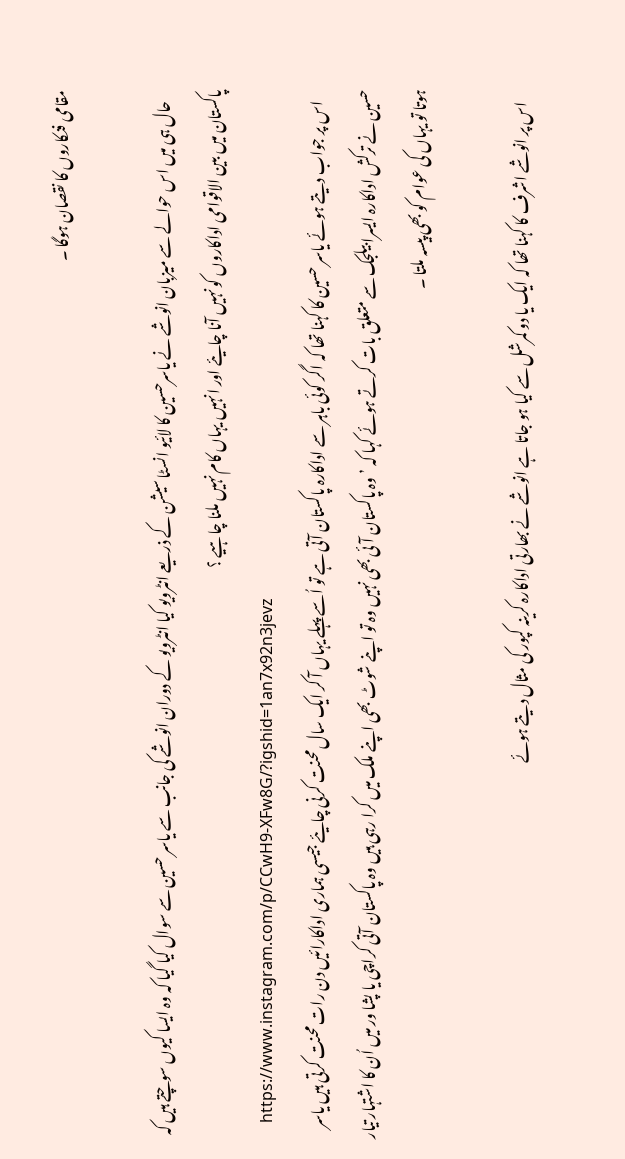مقامی فنکاروں کا نقصان ہوگا ۔

    حال ہی میں اس حوالے سے میزبان انوشے نے یاسرحسین کا لائیو انسٹا سیشن کے ذریعے انٹرویو کیا انٹرویو کے دوران انوشے کی جانب سے یاسر حسین سے سوال کیا گیا کہ وہ ایسا کیوں سوچتے ہیں کہ پاکستان میں بین الاقوامی اداکاروں کو نہیں آنا چایئے اور انہیں یہاں کام نہیں ملنا چاہیے ؟
    https://www.instagram.com/p/CCwH9-XFw8G/?igshid=1an7x92n3jevz
    اس پر جواب دیتے ہوئے یاسر حسین کا کہنا تھا کہ اگر کوئی باہر سے اداکارہ پاکستان آتی ہے تو اُسے پہلے یہاں آ کر ایک سال محنت کرنی چایئے جیسی ہماری اداکارائیں دن رات محنت کرتی ہیں یاسر حسین نے ترکش اداکارہ ایسرا بیلجک سے متعلق بات کرتے ہوئے کہا کہ ’وہ پاکستان آئی بھی نہیں وہ تو اپنے شوٹ بھی اپنے ملک میں کرا رہی ہیں وہ پاکستان آتی کراچی یا پشا ور میں اُن کا اشتہار تیار ہوتا تو یہاں کی عوام کو بھی پیسہ ملتا ۔

    اس پر انوشے اشرف کا کہنا تھا کہ ایک یا دو کمرشل سے کیا ہو جاتا ہے انوشے نے بھارتی اداکارہ کرینہ کپور کی مثال دیتے ہوئے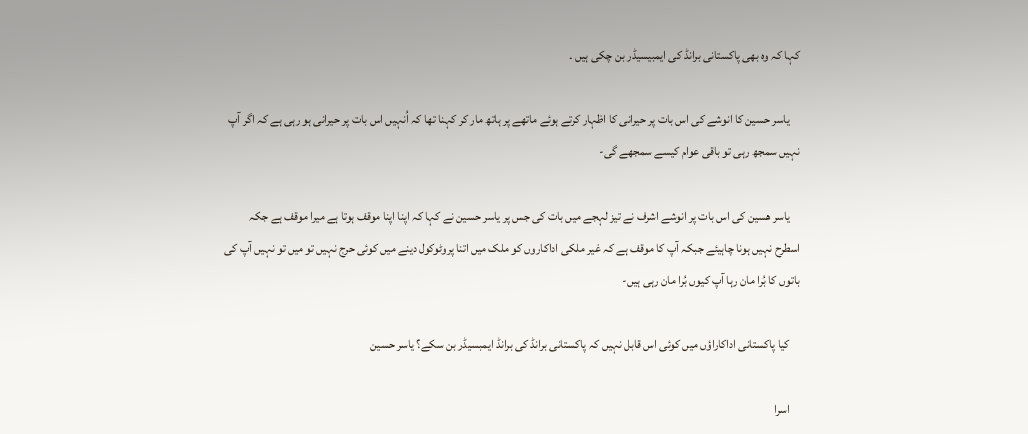کہا کہ وہ بھی پاکستانی برانڈ کی ایمبیسیڈر بن چکی ہیں ۔

    یاسر حسین کا انوشے کی اس بات پر حیرانی کا اظہار کرتے ہوئے ماتھے پر ہاتھ مار کر کہنا تھا کہ اُنہیں اس بات پر حیرانی ہو رہی ہے کہ اگر آپ نہیں سمجھ رہی تو باقی عوام کیسے سمجھے گی-

    یاسر ھسین کی اس بات پر انوشے اشرف نے تیز لہجے میں بات کی جس پر یاسر حسین نے کہا کہ اپنا اپنا موقف ہوتا ہے میرا موقف ہے جکہ اسطرح نہیں ہونا چاہیئے جبکہ آپ کا موقف ہے کہ غیر ملکی اداکاروں کو ملک میں اتنا پروٹوکول دینے میں کوئی حرج نہیں تو میں تو نہیں آپ کی باتوں کا بُرا مان رہا آپ کیوں بُرا مان رہی ہیں-

    کیا پاکستانی اداکاراؤں میں کوئی اس قابل نہیں کہ پاکستانی برانڈ کی برانڈ ایمبسیڈر بن سکے؟ یاسر حسین

    اسرا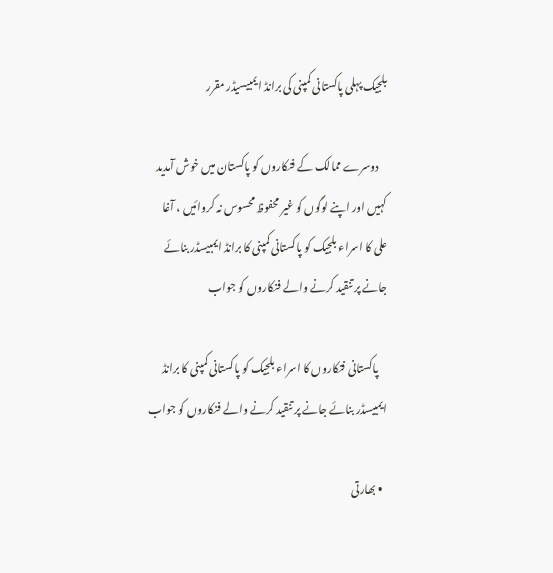بلجیک پہلی پاکستانی کمپنی کی برانڈ ایمبیسیڈر مقرر

    دوسرے ممالک کے فنکاروں کو پاکستان میں خوش آمدید کہیں اور اپنے لوگوں کو غیر محفوظ محسوس نہ کروائیں ، آغا علی کا اسراء بلجیک کو پاکستانی کمپنی کا برانڈ ایمبیسڈر بنائے جانے پر تنقید کرنے والے فنکاروں کو جواب

    پاکستانی فنکاروں کا اسراء بلجیک کو پاکستانی کمپنی کا برانڈ ایمبیسڈر بنائے جانے پر تنقید کرنے والے فنکاروں کو جواب

  • بھارتی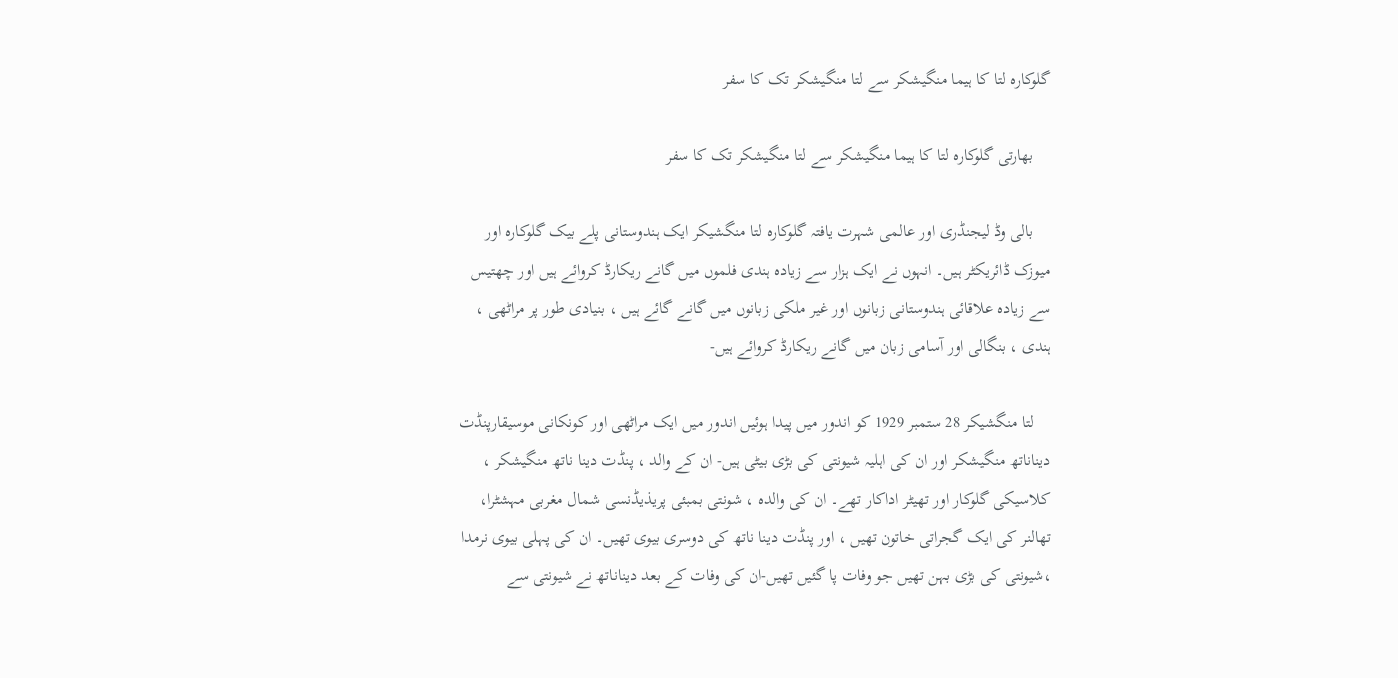گلوکارہ لتا کا ہیما منگیشکر سے لتا منگیشکر تک کا سفر

    بھارتی گلوکارہ لتا کا ہیما منگیشکر سے لتا منگیشکر تک کا سفر

    بالی وڈ لیجنڈری اور عالمی شہرت یافتہ گلوکارہ لتا منگشیکر ایک ہندوستانی پلے بیک گلوکارہ اور میوزک ڈائریکٹر ہیں۔ انہوں نے ایک ہزار سے زیادہ ہندی فلموں میں گانے ریکارڈ کروائے ہیں اور چھتیس سے زیادہ علاقائی ہندوستانی زبانوں اور غیر ملکی زبانوں میں گانے گائے ہیں ، بنیادی طور پر مراٹھی ، ہندی ، بنگالی اور آسامی زبان میں گانے ریکارڈ کروائے ہیں-

    لتا منگشیکر 28 ستمبر 1929 کو اندور میں پیدا ہوئیں اندور میں ایک مراٹھی اور کونکانی موسیقارپنڈت دیناناتھ منگیشکر اور ان کی اہلیہ شیونتی کی بڑی بیٹی ہیں- ان کے والد ، پنڈت دینا ناتھ منگیشکر ، کلاسیکی گلوکار اور تھیٹر اداکار تھے۔ ان کی والدہ ، شونتی بمبئی پریذیڈنسی شمال مغربی مہشٹرا، تھالنر کی ایک گجراتی خاتون تھیں ، اور پنڈت دینا ناتھ کی دوسری بیوی تھیں۔ ان کی پہلی بیوی نرمدا ،شیونتی کی بڑی بہن تھیں جو وفات پا گئیں تھیں-ان کی وفات کے بعد دیناناتھ نے شیونتی سے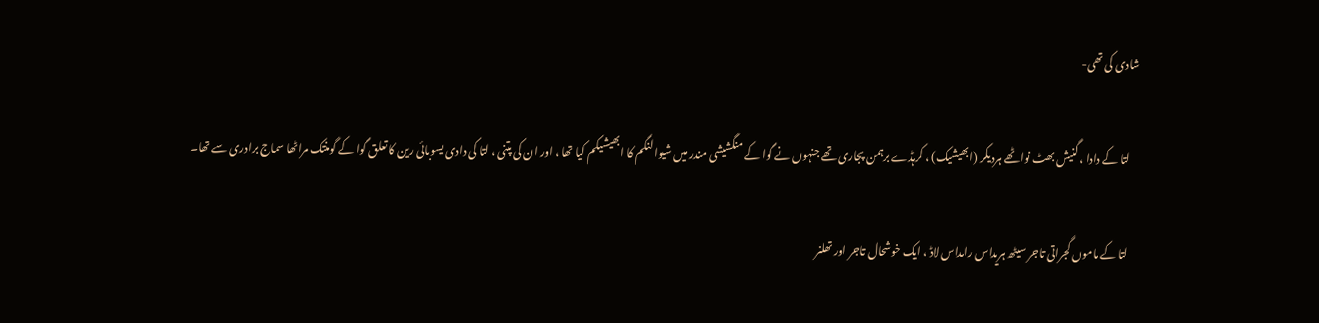شادی کی تھی-

    لتا کے دادا ، گنیش بھٹ نواٹھے ہردیکر (ابھیشیک) ، کرہڈے برہمن پجاری تھے جنہوں نے گوا کے منگشیشی مندر میں شیوا لنگم کا ابھیشیکم کیا تھا ، اور ان کی پتنی ، لتا کی دادی یسوبائی رین کا تعلق گوا کے گومنتک مراٹھا سماج برادری سے تھا۔

    لتا کے ماموں گجراتی تاجر سیٹھ ہریداس رامداس لاڈ ، ایک خوشحال تاجر اور تھلنر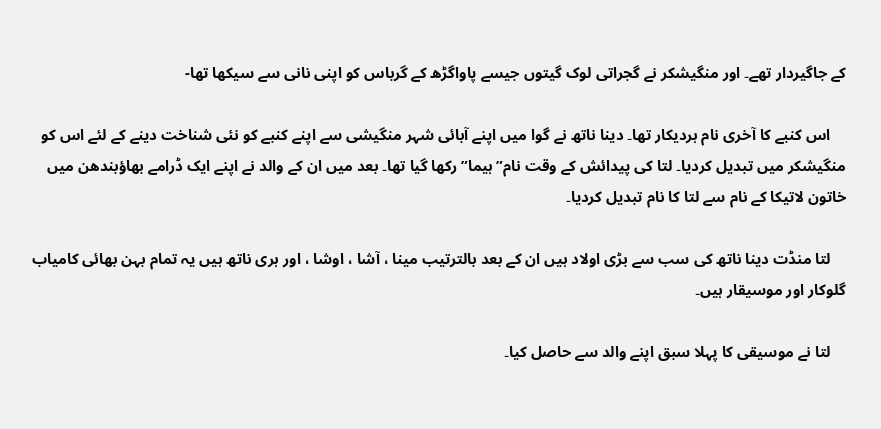کے جاگیردار تھے۔ اور منگیشکر نے گجراتی لوک گیتوں جیسے پاواگڑھ کے گرباس کو اپنی نانی سے سیکھا تھا-

    اس کنبے کا آخری نام ہردیکار تھا۔ دینا ناتھ نے گوا میں اپنے آبائی شہر منگیشی سے اپنے کنبے کو نئی شناخت دینے کے لئے اس کو منگیشکر میں تبدیل کردیا۔ لتا کی پیدائش کے وقت نام”ہیما” رکھا گیا تھا۔ بعد میں ان کے والد نے اپنے ایک ڈرامے بھاؤبندھن میں خاتون لاتیکا کے نام سے لتا کا نام تبدیل کردیا۔

    لتا منڈت دینا ناتھ کی سب سے بڑی اولاد ہیں ان کے بعد بالترتیب مینا ، آشا ، اوشا ، اور ہری ناتھ ہیں یہ تمام بہن بھائی کامیاب گلوکار اور موسیقار ہیں۔

    لتا نے موسیقی کا پہلا سبق اپنے والد سے حاصل کیا۔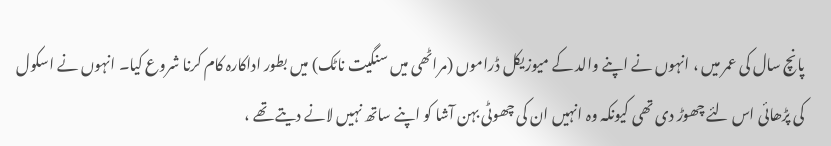پانچ سال کی عمر میں ، انہوں نے اپنے والد کے میوزیکل ڈراموں (مراٹھی میں سنگیت ناٹک) میں بطور اداکارہ کام کرنا شروع کیا۔ انہوں نے اسکول کی پڑھائی اس لئے چھوڑ دی تھی کیونکہ وہ انہیں ان کی چھوٹی بہن آشا کو اپنے ساتھ نہیں لانے دیتے تھے ،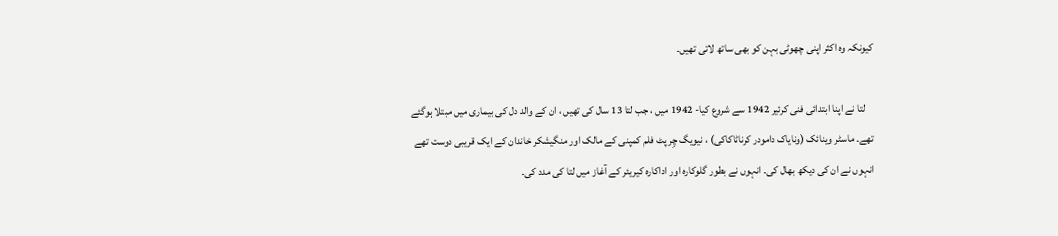کیونکہ وہ اکثر اپنی چھوٹی بہن کو بھی ساتھ لاتی تھیں۔

    لتا نے اپنا ابتدائی فنی کرئیر 1942 سے شروع کیا- 1942 میں ، جب لتا 13 سال کی تھیں ، ان کے والد دل کی بیماری میں مبتلا ہوگئے تھے۔ ماسٹر وینائک (ونایاک دامودر کرناٹاکاکی) ، نیویگ چِر پٹ فلم کمپنی کے مالک اور منگیشکر خاندان کے ایک قریبی دوست تھے انہوں نے ان کی دیکھ بھال کی۔ انہوں نے بطور گلوکارہ اور اداکارہ کیریئر کے آغاز میں لتا کی مدد کی۔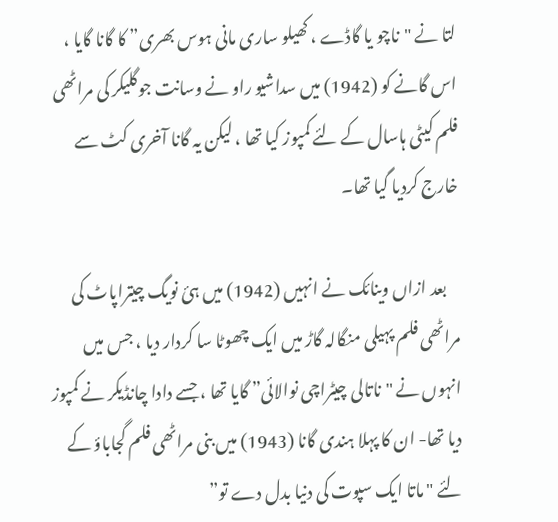لتا نے "ناچو یا گاڈے ، کھیلو ساری مانی ہوس بھری” کا گانا گایا ، اس گانے کو (1942) میں سداشیو راو نے وسانت جوگلیکر کی مراٹھی فلم کیٹی ہاسال کے لئے کمپوز کیا تھا ، لیکن یہ گانا آخری کٹ سے خارج کردیا گیا تھا۔

    بعد ازاں وینائک نے انہیں (1942) میں ہئ نویگ چیتراپاٹ کی مراٹھی فلم پہیلی منگالہ گاڑ میں ایک چھوٹا سا کردار دیا ، جس میں انہوں نے "ناتالی چیٹراچی نوالائی” گایا تھا ، جسے دادا چانڈیکر نے کمپوز دیا تھا- ان کا پہلا ہندی گانا (1943) میں بنی مراٹھی فلم گجاباؤ کے لئے "ماتا ایک سپوت کی دنیا بدل دے تو”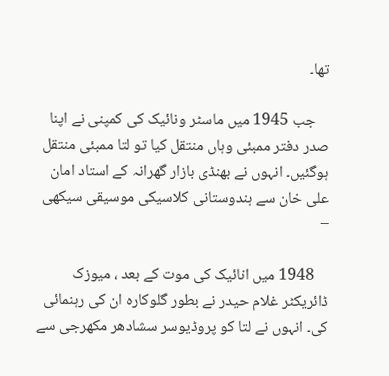تھا۔

    جب 1945 میں ماسٹر ونائیک کی کمپنی نے اپنا صدر دفتر ممبئی وہاں منتقل کیا تو لتا ممبئی منتقل ہوگئیں۔ انہوں نے بھنڈی بازار گھرانہ کے استاد امان علی خان سے ہندوستانی کلاسیکی موسیقی سیکھی –

    1948 میں انائیک کی موت کے بعد ، میوزک ڈائریکٹر غلام حیدر نے بطور گلوکارہ ان کی رہنمائی کی۔ انہوں نے لتا کو پروڈیوسر سشادھر مکھرجی سے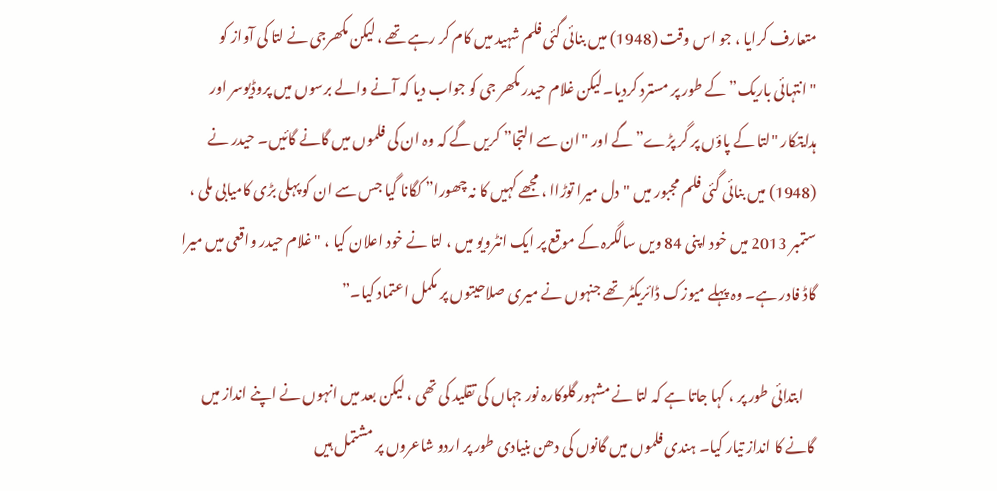متعارف کرایا ، جو اس وقت (1948) میں بنائی گئی فلم شہید میں کام کر رہے تھے ، لیکن مکھرجی نے لتا کی آواز کو "انتہائی باریک” کے طور پر مسترد کردیا۔لیکن غلام حیدر مکھر جی کو جواب دیا کہ آنے والے برسوں میں پروڈیوسر اور ہدایتکار "لتا کے پاؤں پر گر پڑے” گے اور "ان سے التجا” کریں گے کہ وہ ان کی فلموں میں گانے گائیں۔ حیدر نے (1948) میں بنائی گئی فلم مجبور میں "دل میرا توڑاا ، مجھے کہیں کا نہ چھورا” کگانا گیا جس سے ان کو پہلی بڑی کامیابی ملی ، ستمبر 2013 میں خود اپنی 84 ویں سالگرہ کے موقع پر ایک انٹرویو میں ، لتا نے خود اعلان کیا ، "غلام حیدر واقعی میں میرا گاڈ فادر ہے۔ وہ پہلے میوزک ڈائریکٹر تھے جنہوں نے میری صلاحیتوں پر مکمل اعتماد کیا۔”

    ابتدائی طور پر ، کہا جاتا ہے کہ لتا نے مشہور گلوکارہ نور جہاں کی تقلید کی تھی ، لیکن بعد میں انہوں نے اپنے انداز میں گانے کا انداز تیار کیا۔ ہندی فلموں میں گانوں کی دھن بنیادی طور پر اردو شاعروں پر مشتمل ہیں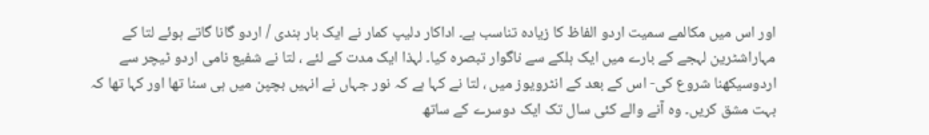اور اس میں مکالمے سمیت اردو الفاظ کا زیادہ تناسب ہے۔ اداکار دلیپ کمار نے ایک بار ہندی / اردو گانا گاتے ہوئے لتا کے مہاراشٹرین لہجے کے بارے میں ایک ہلکے سے ناگوار تبصرہ کیا۔ لہذا ایک مدت کے لئے ، لتا نے شفیع نامی اردو ٹیچر سے اردوسیکھنا شروع کی- اس کے بعد کے انٹرویوز میں ، لتا نے کہا ہے کہ نور جہاں نے انہیں بچپن میں ہی سنا تھا اور کہا تھا کہ بہت مشق کریں۔ وہ آنے والے کئی سال تک ایک دوسرے کے ساتھ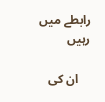رابطے میں رہیں

    ان کی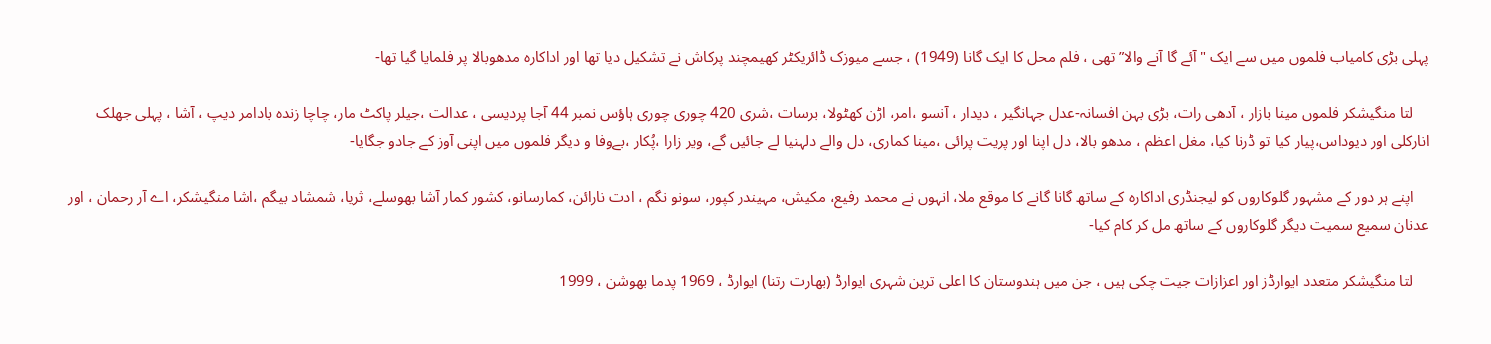پہلی بڑی کامیاب فلموں میں سے ایک "آئے گا آنے والا” تھی ، فلم محل کا ایک گانا (1949) ، جسے میوزک ڈائریکٹر کھیمچند پرکاش نے تشکیل دیا تھا اور اداکارہ مدھوبالا پر فلمایا گیا تھا-

    لتا منگیشکر فلموں مینا بازار ، آدھی رات، بڑی بہن افسانہ-عدل جہانگیر ، دیدار ، آنسو ،امر، اڑن کھٹولا، برسات ،شری 420 چوری چوری ہاؤس نمبر 44 آجا پردیسی ، عدالت ،جیلر پاکٹ مار، چاچا زندہ بادامر دیپ ، آشا ، پہلی جھلک انارکلی اور دیوداس،پیار کیا تو ڈرنا کیا، مغل اعظم ، مدھو بالا، دل اپنا اور پریت پرائی ،مینا کماری، دل والے دلہنیا لے جائیں گے، ویر زارا ،پُکار ،بےوفا و دیگر فلموں میں اپنی آوز کے جادو جگایا-

    اپنے ہر دور کے مشہور گلوکاروں کو لیجنڈری اداکارہ کے ساتھ گانا گانے کا موقع ملا، انہوں نے محمد رفیع، مکیش، مہیندر کپور، سونو نگم ، ادت نارائن، کمارسانو، کشور کمار آشا بھوسلے، ثریا، شمشاد بیگم ،اشا منگیشکر، اے آر رحمان ، اور عدنان سمیع سمیت دیگر گلوکاروں کے ساتھ مل کر کام کیا-

    لتا منگیشکر متعدد ایوارڈز اور اعزازات جیت چکی ہیں ، جن میں ہندوستان کا اعلی ترین شہری ایوارڈ (بھارت رتنا) ایوارڈ ، 1969 پدما بھوشن ، 1999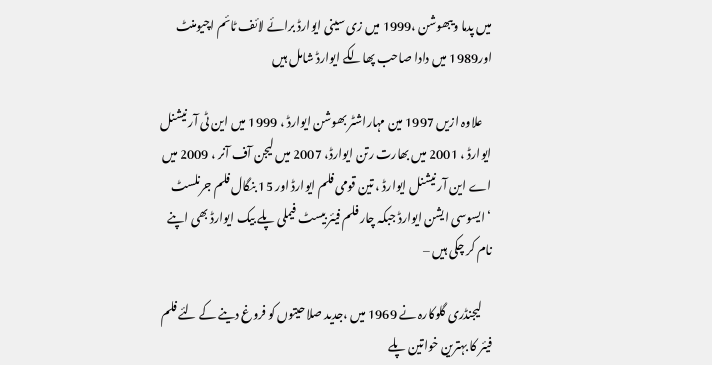میں پدما ویبھوشن ،1999 میں زی سینی ایوارڈ برائے لائف ٹائم اچیومنٹ اور1989 میں دادا صاحب پھالکے ایوارڈ شامل ہیں

    علاوہ ازیں 1997 مین مہاراشٹر بھوشن ایوارڈ ، 1999 میں این ٹی آر نیشنل ایوارڈ ، 2001 میں بھارت رتن ایوارڈ، 2007 میں لیجن آف آنر ، 2009 میں اے این آر نیشنل ایوارڈ ، تین قومی فلم ایوارڈ اور 15 بنگال فلم جرنلسٹ ‘ایسوسی ایشن ایوارڈ جبکہ چار فلم فیئر بیسٹ فیملی پلے بیک ایوارڈ بھی اپنے نام کر چکی ہیں –

    لیجنڈری گلوکارہ نے 1969 میں ،جدید صلاحیتوں کو فروغ دینے کے لئے فلم فیئر کا بہترین خواتین پلے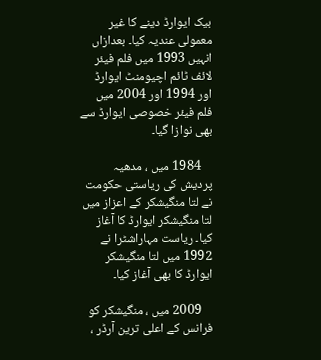بیک ایوارڈ دینے کا غیر معمولی عندیہ کیا۔ بعدازاں انہیں 1993 میں فلم فیئر لائف ٹائم اچیومنٹ ایوارڈ اور 1994 اور 2004 میں فلم فیئر خصوصی ایوارڈ سے بھی نوازا گیا۔

    1984 میں ، مدھیہ پردیش کی ریاستی حکومت نے لتا منگیشکر کے اعزاز میں لتا منگیشکر ایوارڈ کا آغاز کیا۔ ریاست مہاراشٹرا نے 1992 میں لتا منگیشکر ایوارڈ کا بھی آغاز کیا۔

    2009 میں ، منگیشکر کو فرانس کے اعلی ترین آرڈر ،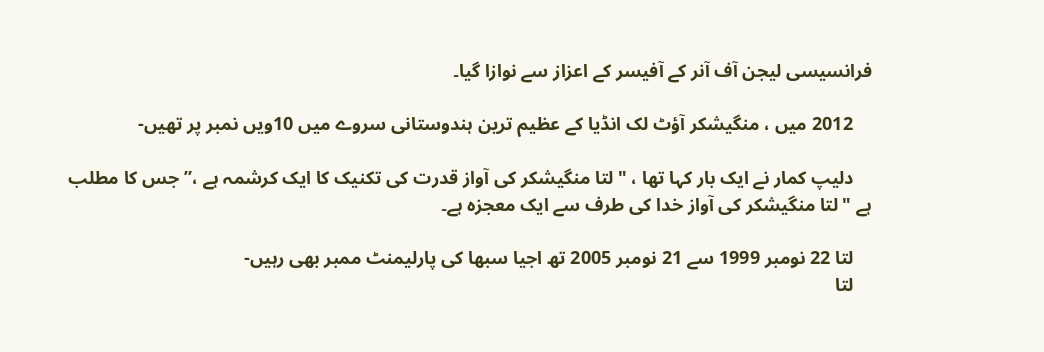فرانسیسی لیجن آف آنر کے آفیسر کے اعزاز سے نوازا گیا۔

    2012 میں ، منگیشکر آؤٹ لک انڈیا کے عظیم ترین ہندوستانی سروے میں 10ویں نمبر پر تھیں-

    دلیپ کمار نے ایک بار کہا تھا ، "لتا منگیشکر کی آواز قدرت کی تکنیک کا ایک کرشمہ ہے ،” جس کا مطلب ہے "لتا منگیشکر کی آواز خدا کی طرف سے ایک معجزہ ہے۔

    لتا 22 نومبر 1999 سے 21 نومبر 2005 تھ اجیا سبھا کی پارلیمنٹ ممبر بھی رہیں-
    لتا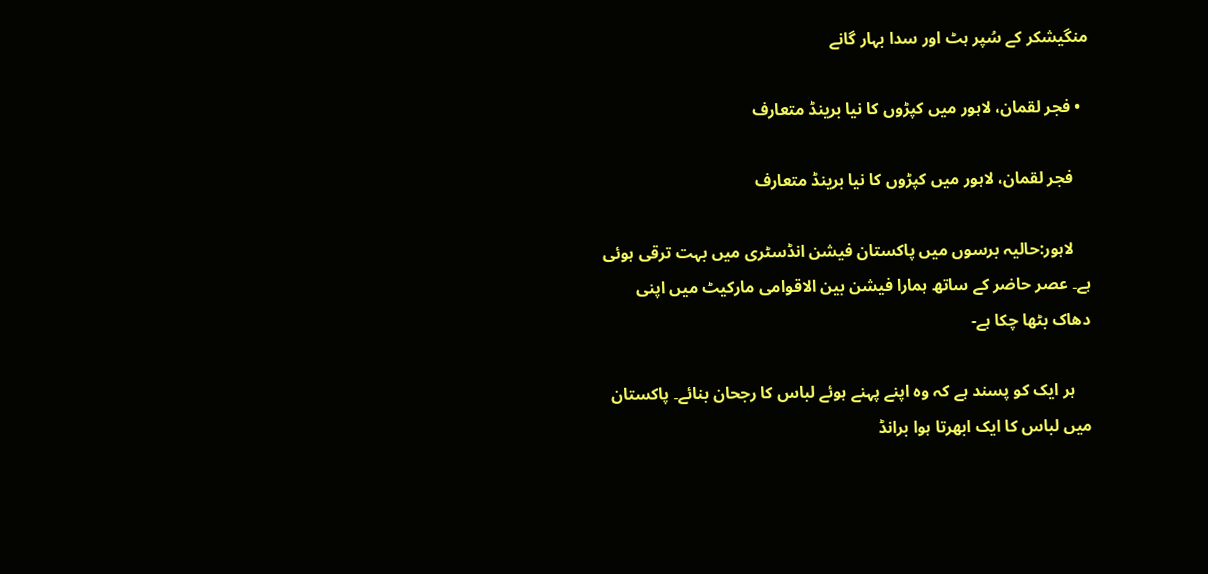منگیشکر کے سُپر ہٹ اور سدا بہار گانے

  • فجر لقمان، لاہور میں کپڑوں کا نیا برینڈ متعارف

    فجر لقمان، لاہور میں کپڑوں کا نیا برینڈ متعارف

    لاہور:حالیہ برسوں میں پاکستان فیشن انڈسٹری میں بہت ترقی ہوئی ہے۔ عصر حاضر کے ساتھ ہمارا فیشن بین الاقوامی مارکیٹ میں اپنی دھاک بٹھا چکا ہے-

    ہر ایک کو پسند ہے کہ وہ اپنے پہنے ہوئے لباس کا رجحان بنائے۔ پاکستان میں لباس کا ایک ابھرتا ہوا برانڈ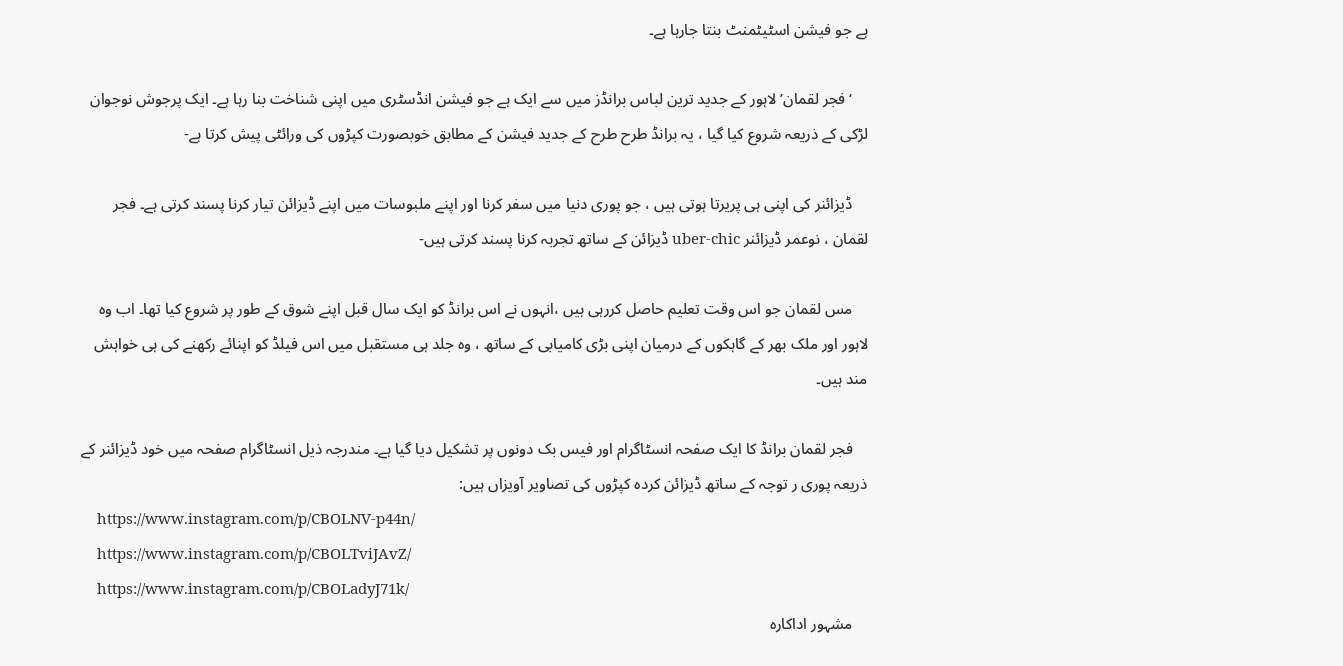ہے جو فیشن اسٹیٹمنٹ بنتا جارہا ہے۔

    ‘فجر لقمان’ لاہور کے جدید ترین لباس برانڈز میں سے ایک ہے جو فیشن انڈسٹری میں اپنی شناخت بنا رہا ہے۔ ایک پرجوش نوجوان لڑکی کے ذریعہ شروع کیا گیا ، یہ برانڈ طرح طرح کے جدید فیشن کے مطابق خوبصورت کپڑوں کی ورائٹی پیش کرتا ہے-

    ڈیزائنر کی اپنی ہی پریرتا ہوتی ہیں ، جو پوری دنیا میں سفر کرنا اور اپنے ملبوسات میں اپنے ڈیزائن تیار کرنا پسند کرتی ہے۔ فجر لقمان ، نوعمر ڈیزائنر uber-chic ڈیزائن کے ساتھ تجربہ کرنا پسند کرتی ہیں-

    مس لقمان جو اس وقت تعلیم حاصل کررہی ہیں ،انہوں نے اس برانڈ کو ایک سال قبل اپنے شوق کے طور پر شروع کیا تھا۔ اب وہ لاہور اور ملک بھر کے گاہکوں کے درمیان اپنی بڑی کامیابی کے ساتھ ، وہ جلد ہی مستقبل میں اس فیلڈ کو اپنائے رکھنے کی ہی خواہش مند ہیں۔

    فجر لقمان برانڈ کا ایک صفحہ انسٹاگرام اور فیس بک دونوں پر تشکیل دیا گیا ہے۔ مندرجہ ذیل انسٹاگرام صفحہ میں خود ڈیزائنر کے ذریعہ پوری ر توجہ کے ساتھ ڈیزائن کردہ کپڑوں کی تصاویر آویزاں ہیں:
    https://www.instagram.com/p/CBOLNV-p44n/
    https://www.instagram.com/p/CBOLTviJAvZ/
    https://www.instagram.com/p/CBOLadyJ71k/
    مشہور اداکارہ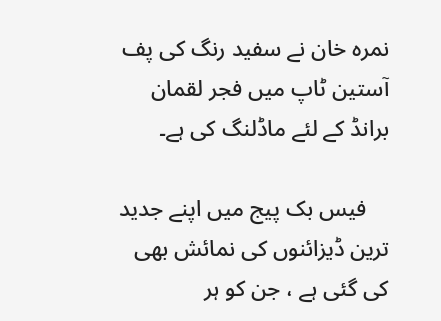نمرہ خان نے سفید رنگ کی پف آستین ٹاپ میں فجر لقمان برانڈ کے لئے ماڈلنگ کی ہے۔

    فیس بک پیج میں اپنے جدید ترین ڈیزائنوں کی نمائش بھی کی گئی ہے ، جن کو ہر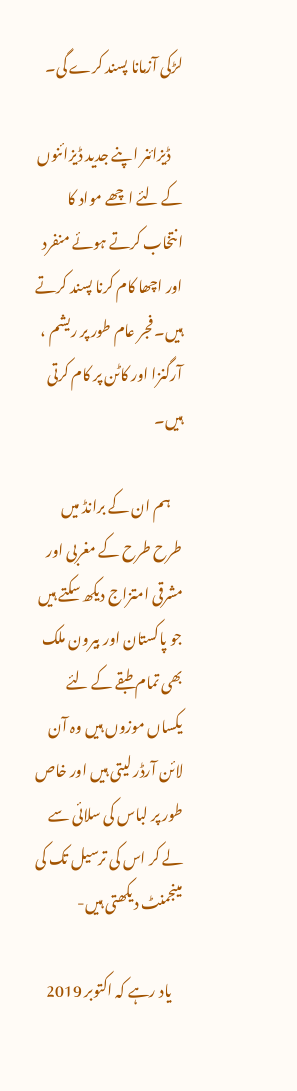لڑکی آزمانا پسند کرے گی۔

    ڈیزائنر اپنے جدید ڈیزائنوں کے لئے اچھے مواد کا انتخاب کرتے ہوئے منفرد اور اچھا کام کرنا پسند کرتے ہیں۔ فجر عام طور پر ریشم ، آرگنزا اور کاٹن پر کام کرتی ہیں۔

    ہم ان کے برانڈ میں طرح طرح کے مغربی اور مشرقی امتزاج دیکھ سکتے ہیں جو پاکستان اور بیرون ملک بھی تمام طبقے کے لئے یکساں موزوں ہیں وہ آن لائن آرڈر لیتی ہیں اور خاص طور پر لباس کی سلائی سے لے کر اس کی ترسیل تک کی مینجمنٹ دیکھتی ہیں-

    یاد رہے کہ اکتوبر 2019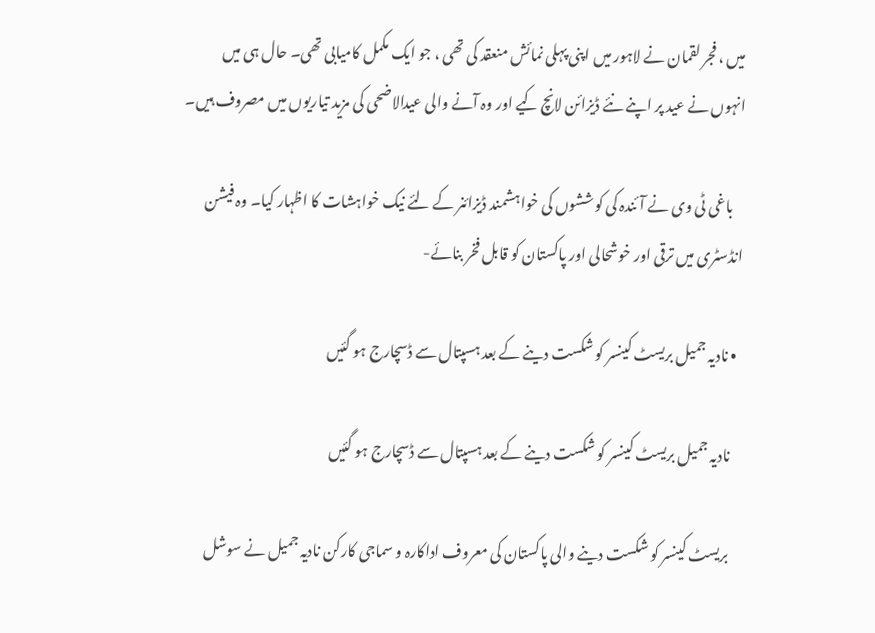میں ، فجر لقمان نے لاہور میں اپنی پہلی نمائش منعقد کی تھی ، جو ایک مکمل کامیابی تھی۔ حال ہی میں انہوں نے عید پر اپنے نئے ڈیزائن لانچ کیے اور وہ آنے والی عیدالاضحی کی مزید تیاریوں میں مصروف ہیں۔

    باغی ٹی وی نے آئندہ کی کوششوں کی خواہشمند ڈیزائنر کے لئے نیک خواہشات کا اظہار کیا۔ وہ فیشن انڈسٹری میں ترقی اور خوشحالی اور پاکستان کو قابل فخر بنائے-

  • نادیہ جمیل بریسٹ کینسر کو شکست دینے کے بعد ہسپتال سے ڈسچارج ہو گئیں

    نادیہ جمیل بریسٹ کینسر کو شکست دینے کے بعد ہسپتال سے ڈسچارج ہو گئیں

    بریسٹ کینسر کو شکست دینے والی پاکستان کی معروف اداکارہ و سماجی کارکن نادیہ جمیل نے سوشل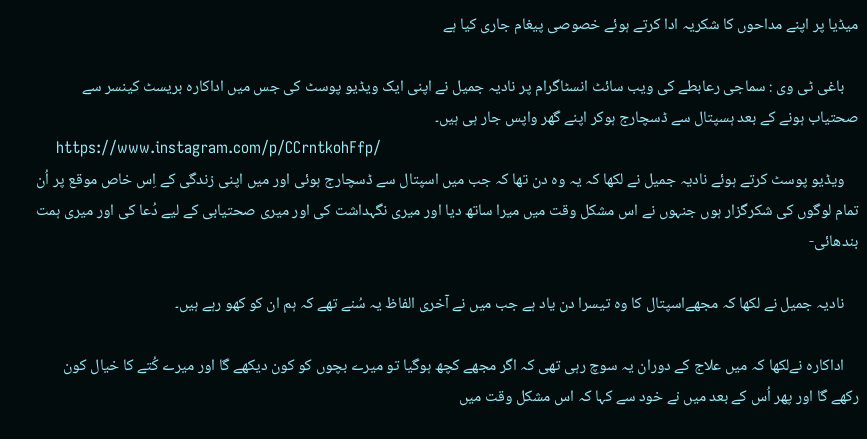میڈیا پر اپنے مداحوں کا شکریہ ادا کرتے ہوئے خصوصی پیغام جاری کیا ہے

    باغی ٹی وی : سماجی رعابطے کی ویب سائٹ انسٹاگرام پر نادیہ جمیل نے اپنی ایک ویڈیو پوسٹ کی جس میں اداکارہ بریسٹ کینسر سے صحتیاب ہونے کے بعد ہسپتال سے ڈسچارج ہوکر اپنے گھر واپس جار ہی ہیں۔
    https://www.instagram.com/p/CCrntkohFfp/
    ویڈیو پوسٹ کرتے ہوئے نادیہ جمیل نے لکھا کہ یہ وہ دن تھا کہ جب میں اسپتال سے ڈسچارج ہوئی اور میں اپنی زندگی کے اِس خاص موقع پر اُن تمام لوگوں کی شکرگزار ہوں جنہوں نے اس مشکل وقت میں میرا ساتھ دیا اور میری نگہداشت کی اور میری صحتیابی کے لیے دُعا کی اور میری ہمت بندھائی-

    نادیہ جمیل نے لکھا کہ مجھےاسپتال کا وہ تیسرا دن یاد ہے جب میں نے آخری الفاظ یہ سُنے تھے کہ ہم ان کو کھو رہے ہیں۔

    اداکارہ نےلکھا کہ میں علاج کے دوران یہ سوچ رہی تھی کہ اگر مجھے کچھ ہوگیا تو میرے بچوں کو کون دیکھے گا اور میرے کُتے کا خیال کون رکھے گا اور پھر اُس کے بعد میں نے خود سے کہا کہ اس مشکل وقت میں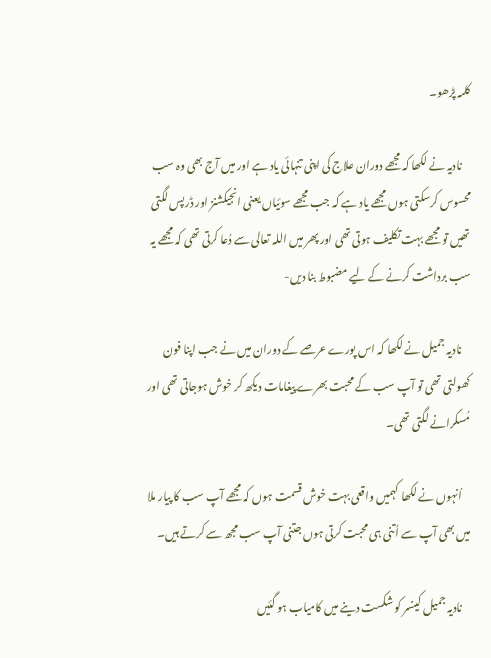کلمہ پڑھو۔

    نادیہ نے لکھا کہ مجھے دوران علاج کی اپنی تنہائی یاد ہے اور میں آج بھی وہ سب محسوس کرسکتی ہوں مجھے یاد ہے کہ جب مجھے سوئیاں یعنی انجیکشنز اور ڈرپس لگتی تھیں تو مجھے بہت تکلیف ہوتی تھی اور پھر میں اللہ تعالی سے دُعا کرتی تھی کہ مجھے یہ سب برداشت کرنے کے لیے مضبوط بنا دیں-

    نادیہ جمیل نے لکھا کہ اس پورے عرصے کے دوران میں نے جب اپنا فون کھولتی تھی تو آپ سب کے محبت بھرے پیغامات دیکھ کر خوش ہوجاتی تھی اور مُسکرانے لگتی تھی۔

    اُنہوں نے لکھا کہمیں واقعی بہت خوش قسمت ہوں کہ مجھے آپ سب کا پیار ملا میں بھی آپ سے اُتنی ہی محبت کرتی ہوں جتنی آپ سب مجھ سے کرتے ہیں۔

    نادیہ جمیل کینسر کو شکست دینے میں کامیاب ہو گئیں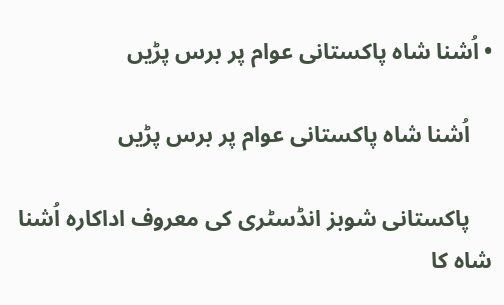• اُشنا شاہ پاکستانی عوام پر برس پڑیں

    اُشنا شاہ پاکستانی عوام پر برس پڑیں

    پاکستانی شوبز انڈسٹری کی معروف اداکارہ اُشنا شاہ کا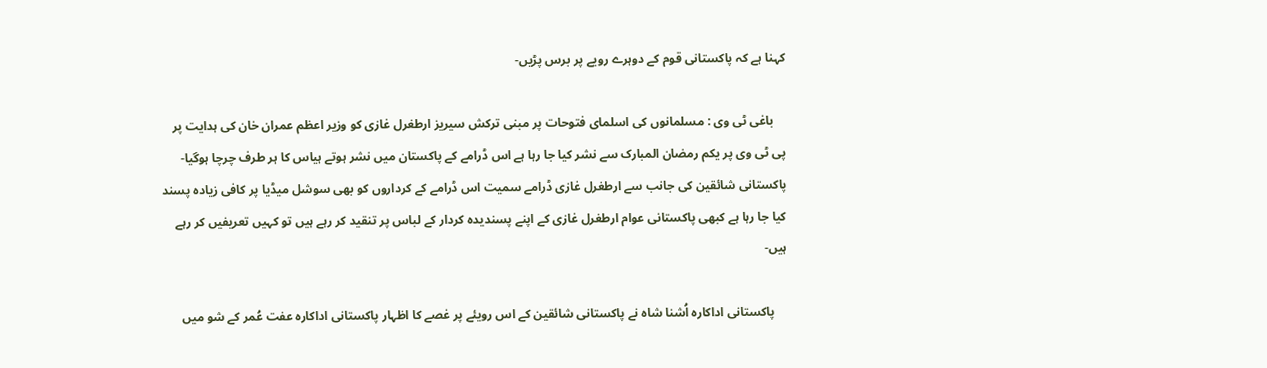کہنا ہے کہ پاکستانی قوم کے دوہرے رویے پر برس پڑیں-

    باغی ٹی وی : مسلمانوں کی اسلمای فتوحات پر مبنی ترکش سیریز ارطغرل غازی کو وزیر اعظم عمران خان کی ہدایت پر پی ٹی وی پر یکم رمضان المبارک سے نشر کیا جا رہا ہے اس ڈرامے کے پاکستان میں نشر ہوتے ہیاس کا ہر طرف چرچا ہوگیا- پاکستانی شائقین کی جانب سے ارطغرل غازی ڈرامے سمیت اس ڈرامے کے کرداروں کو بھی سوشل میڈیا پر کافی زیادہ پسند کیا جا رہا ہے کبھی پاکستانی عوام ارطغرل غازی کے اپنے پسندیدہ کردار کے لباس پر تنقید کر رہے ہیں تو کہیں تعریفیں کر رہے ہیں-

    پاکستانی اداکارہ اُشنا شاہ نے پاکستانی شائقین کے اس رویئے پر غصے کا اظہار پاکستانی اداکارہ عفت عُمر کے شو میں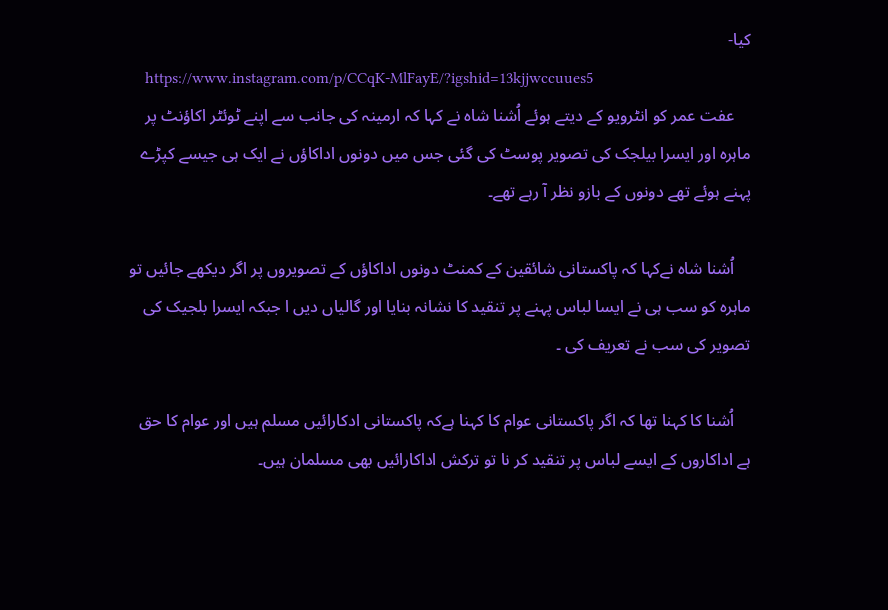کیا-
    https://www.instagram.com/p/CCqK-MlFayE/?igshid=13kjjwccuues5
    عفت عمر کو انٹرویو کے دیتے ہوئے اُشنا شاہ نے کہا کہ ارمینہ کی جانب سے اپنے ٹوئٹر اکاؤنٹ پر ماہرہ اور ایسرا بیلجک کی تصویر پوسٹ کی گئی جس میں دونوں اداکاؤں نے ایک ہی جیسے کپڑے پہنے ہوئے تھے دونوں کے بازو نظر آ رہے تھے۔

    اُشنا شاہ نےکہا کہ پاکستانی شائقین کے کمنٹ دونوں اداکاؤں کے تصویروں پر اگر دیکھے جائیں تو ماہرہ کو سب ہی نے ایسا لباس پہنے پر تنقید کا نشانہ بنایا اور گالیاں دیں ا جبکہ ایسرا بلجیک کی تصویر کی سب نے تعریف کی ۔

    اُشنا کا کہنا تھا کہ اگر پاکستانی عوام کا کہنا ہےکہ پاکستانی ادکارائیں مسلم ہیں اور عوام کا حق ہے اداکاروں کے ایسے لباس پر تنقید کر نا تو ترکش اداکارائیں بھی مسلمان ہیں۔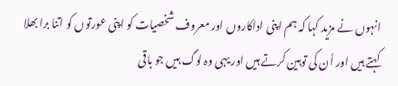انہوں نے مزید کہا کہ ہم اپنی اداکاروں اور معروف شخصیات کو اپنی عورتوں کو اتنا برا بھلا کہتے ہیں اور اُن کی توہین کرتے ہیں اور یہی وہ لوگ ہیں جو باقی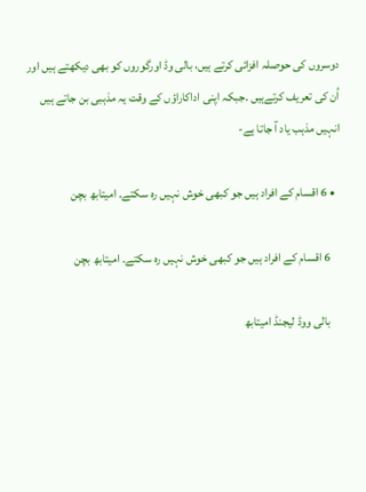دوسروں کی حوصلہ افزائی کرتے ہیں، بالی وڈ اورگوروں کو بھی دیکھتے ہیں اور اُن کی تعریف کرتےہیں ۔جبکہ اپنی اداکاراؤں کے وقت یہ مذہبی بن جاتے ہیں انہیں مذہب یاد آ جاتا ہے-

  • 6 اقسام کے افراد ہیں جو کبھی خوش نہیں رہ سکتے۔ امیتابھ بچن

    6 اقسام کے افراد ہیں جو کبھی خوش نہیں رہ سکتے۔ امیتابھ بچن

    بالی ووڈ لیجنڈ امیتابھ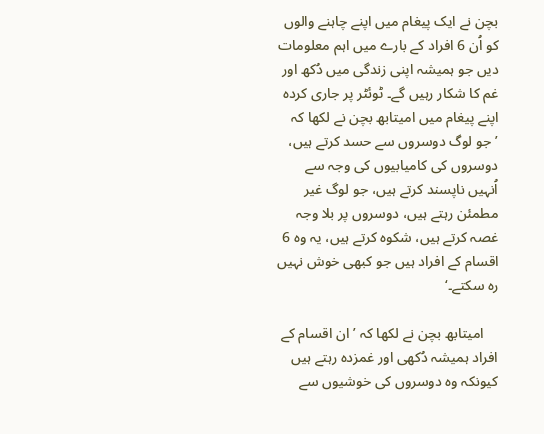بچن نے ایک پیغام میں اپنے چاہنے والوں کو اُن 6 افراد کے بارے میں اہم معلومات دیں جو ہمیشہ اپنی زندگی میں دُکھ اور غم کا شکار رہیں گے۔ ٹوئٹر پر جاری کردہ اپنے پیغام میں امیتابھ بچن نے لکھا کہ ’جو لوگ دوسروں سے حسد کرتے ہیں، دوسروں کی کامیابیوں کی وجہ سے اُنہیں ناپسند کرتے ہیں، جو لوگ غیر مطمئن رہتے ہیں، دوسروں پر بلا وجہ غصہ کرتے ہیں، شکوہ کرتے ہیں، یہ وہ 6 اقسام کے افراد ہیں جو کبھی خوش نہیں رہ سکتے۔‘

    امیتابھ بچن نے لکھا کہ ’ان اقسام کے افراد ہمیشہ دُکھی اور غمزدہ رہتے ہیں کیونکہ وہ دوسروں کی خوشیوں سے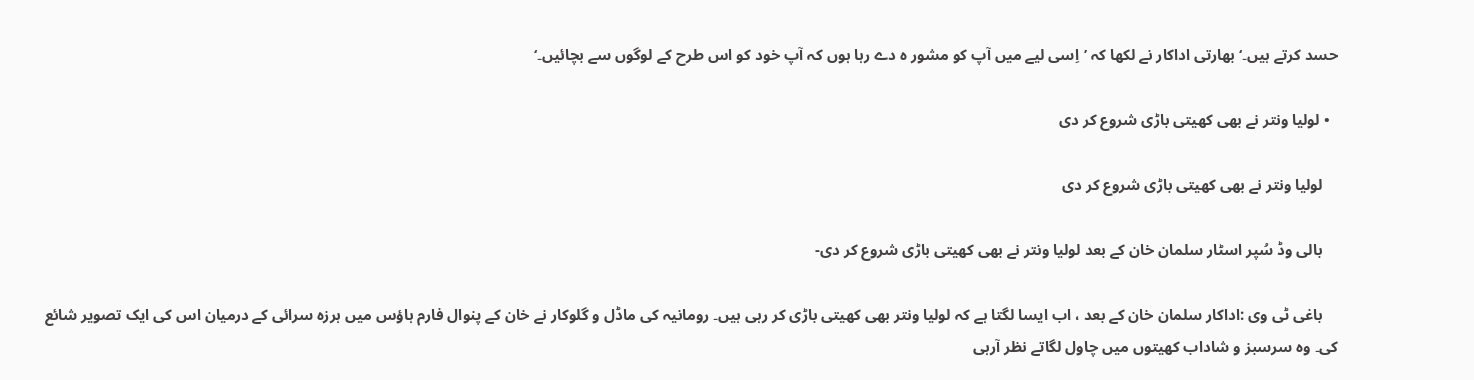حسد کرتے ہیں۔‘ بھارتی اداکار نے لکھا کہ ’اِسی لیے میں آپ کو مشور ہ دے رہا ہوں کہ آپ خود کو اس طرح کے لوگوں سے بچائیں۔‘

  • لولیا ونتر نے بھی کھیتی باڑی شروع کر دی

    لولیا ونتر نے بھی کھیتی باڑی شروع کر دی

    بالی وڈ سُپر اسٹار سلمان خان کے بعد لولیا ونتر نے بھی کھیتی باڑی شروع کر دی-

    باغی ٹی وی :اداکار سلمان خان کے بعد ، اب ایسا لگتا ہے کہ لولیا ونتر بھی کھیتی باڑی کر رہی ہیں۔ رومانیہ کی ماڈل و گلوکار نے خان کے پنوال فارم ہاؤس میں ہرزہ سرائی کے درمیان اس کی ایک تصویر شائع کی۔ وہ سرسبز و شاداب کھیتوں میں چاول لگاتے نظر آرہی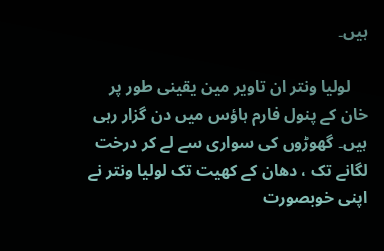ہیں۔

    لولیا ونتر ان تاویر مین یقینی طور پر خان کے پنول فارم ہاؤس میں دن گزار رہی ہیں۔ گھوڑوں کی سواری سے لے کر درخت لگانے تک ، دھان کے کھیت تک لولیا ونتر نے اپنی خوبصورت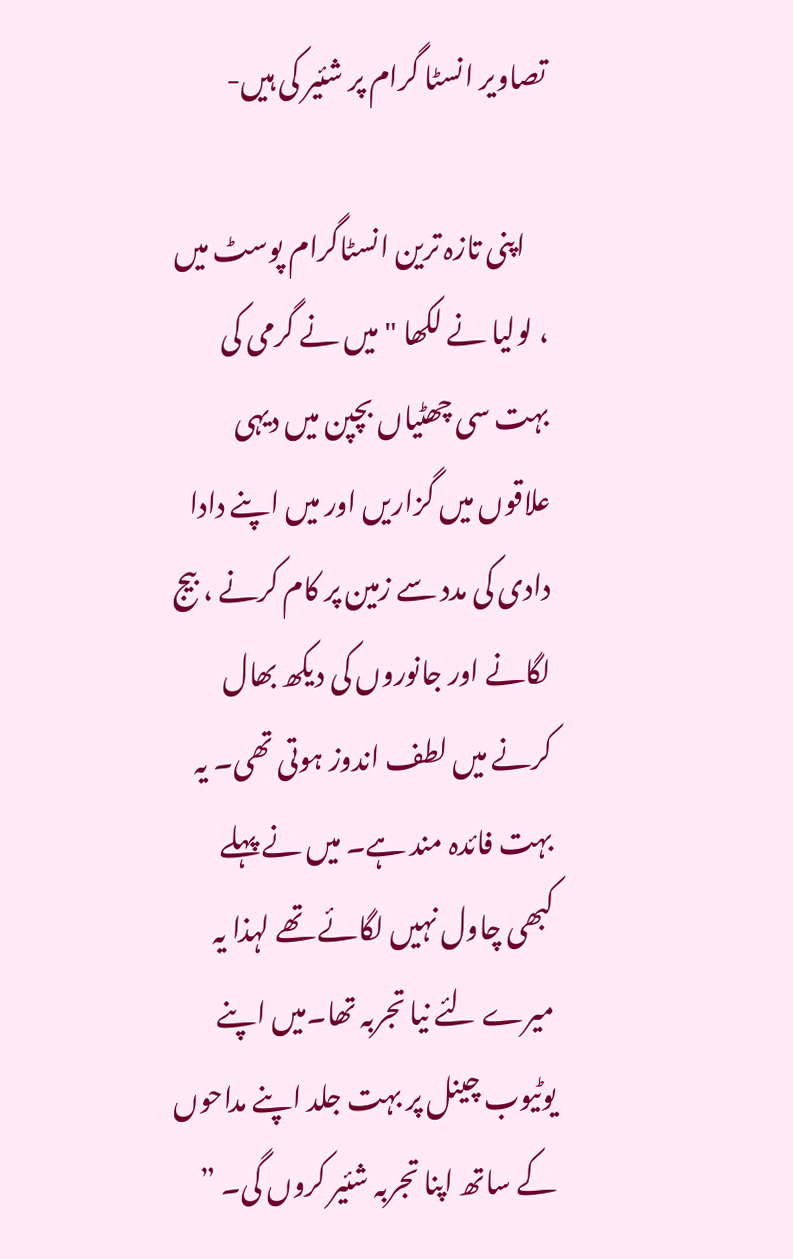تصاویر انسٹا گرام پر شئیر کی ہیں-

    اپنی تازہ ترین انسٹاگرام پوسٹ میں ، لولیا نے لکھا "میں نے گرمی کی بہت سی چھٹیاں بچپن میں دیہی علاقوں میں گزاریں اور میں اپنے دادا دادی کی مدد سے زمین پر کام کرنے ، بیج لگانے اور جانوروں کی دیکھ بھال کرنے میں لطف اندوز ہوتی تھی۔ یہ بہت فائدہ مند ہے۔ میں نے پہلے کبھی چاول نہیں لگائے تھے لہذا یہ میرے لئے نیا تجربہ تھا۔میں اپنے یوٹیوب چینل پر بہت جلد اپنے مداحوں کے ساتھ اپنا تجربہ شئیر کروں گی۔ ”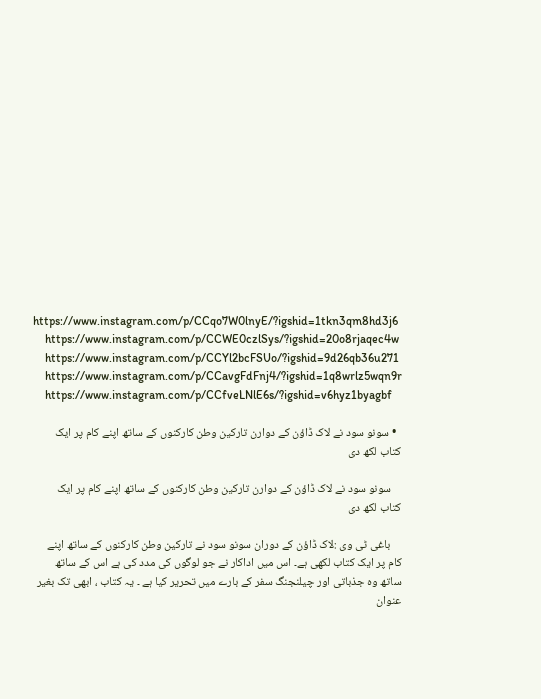https://www.instagram.com/p/CCqo7W0lnyE/?igshid=1tkn3qm8hd3j6
    https://www.instagram.com/p/CCWE0czlSys/?igshid=20o8rjaqec4w
    https://www.instagram.com/p/CCYl2bcFSUo/?igshid=9d26qb36u271
    https://www.instagram.com/p/CCavgFdFnj4/?igshid=1q8wrlz5wqn9r
    https://www.instagram.com/p/CCfveLNlE6s/?igshid=v6hyz1byagbf

  • سونو سود نے لاک ڈاؤن کے دوارن تارکین وطن کارکنوں کے ساتھ اپنے کام پر ایک کتاب لکھ دی

    سونو سود نے لاک ڈاؤن کے دوارن تارکین وطن کارکنوں کے ساتھ اپنے کام پر ایک کتاب لکھ دی

    باغی ٹی وی :لاک ڈاؤن کے دوران سونو سود نے تارکین وطن کارکنوں کے ساتھ اپنے کام پر ایک کتاب لکھی ہے۔ اس میں اداکار نے جو لوگوں کی مدد کی ہے اس کے ساتھ ساتھ وہ جذباتی اور چیلنجنگ سفر کے بارے میں تحریر کیا ہے ۔ یہ کتاب ، ابھی تک بغیر عنوان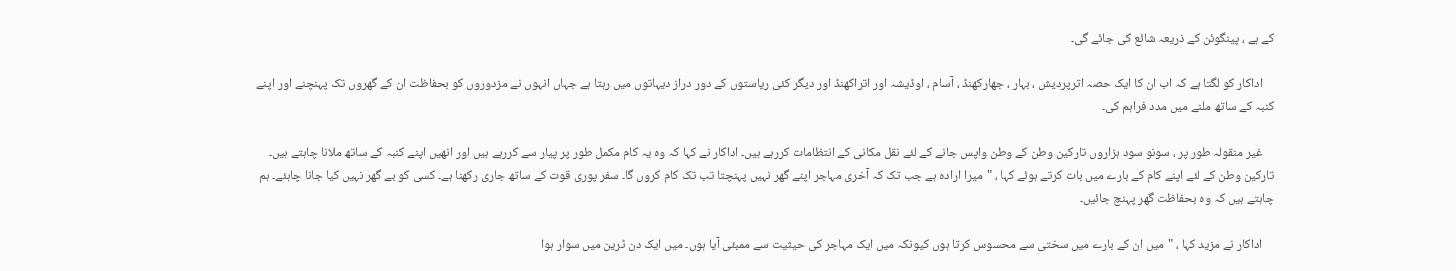کے ہے ، پینگوئن کے ذریعہ شائع کی جائے گی۔

    اداکار کو لگتا ہے کہ اب ان کا ایک حصہ اترپردیش ، بہار ، جھارکھنڈ ، آسام ، اوڈیشہ اور اتراکھنڈ اور دیگر کئی ریاستوں کے دور دراز دیہاتوں میں رہتا ہے جہاں انہوں نے مزدوروں کو بحفاظت ان کے گھروں تک پہنچنے اور اپنے کنبہ کے ساتھ ملنے میں مدد فراہم کی۔

    غیر منقولہ طور پر ، سونو سود ہزاروں تارکین وطن کے وطن واپس جانے کے لئے نقل مکانی کے انتظامات کررہے ہیں۔ اداکار نے کہا کہ وہ یہ کام مکمل طور پر پیار سے کررہے ہیں اور انھیں اپنے کنبہ کے ساتھ ملانا چاہتے ہیں۔ تارکین وطن کے لئے اپنے کام کے بارے میں بات کرتے ہوئے کہا ، "میرا ارادہ ہے جب تک کہ آخری مہاجر اپنے گھر نہیں پہنچتا تب تک کام کروں گا۔ سفر پوری قوت کے ساتھ جاری رکھنا ہے۔ کسی کو بے گھر نہیں کیا جانا چاہئے۔ ہم چاہتے ہیں کہ وہ بحفاظت گھر پہنچ جائیں۔

    اداکار نے مزید کہا ، "میں ان کے بارے میں سختی سے محسوس کرتا ہوں کیونکہ میں ایک مہاجر کی حیثیت سے ممبئی آیا ہوں۔ میں ایک دن ٹرین میں سوار ہوا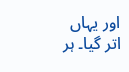اور یہاں اتر گیا۔ ہر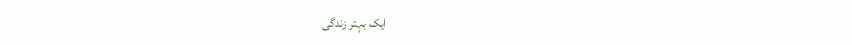ایک بہتر زندگی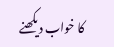کا خواب دیکھنے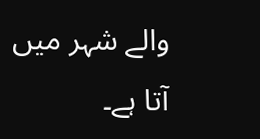والے شہر میں آتا ہے۔